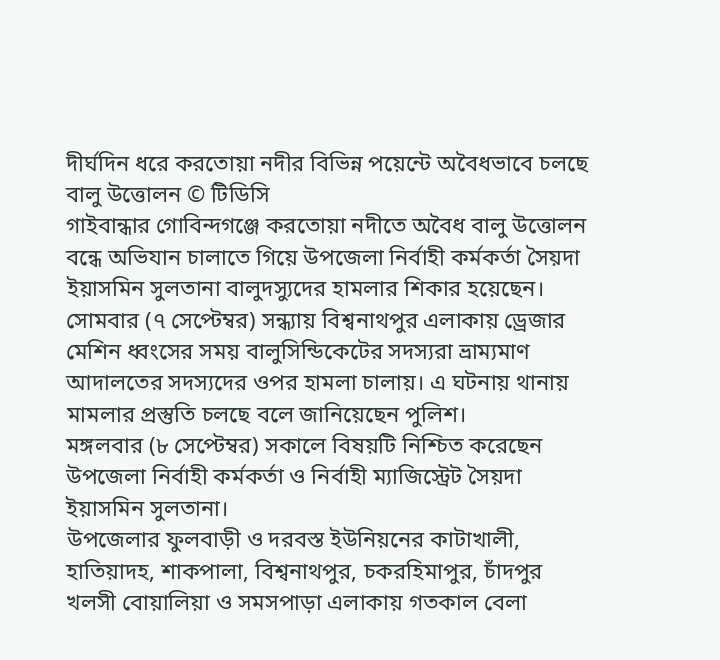দীর্ঘদিন ধরে করতোয়া নদীর বিভিন্ন পয়েন্টে অবৈধভাবে চলছে বালু উত্তোলন © টিডিসি
গাইবান্ধার গোবিন্দগঞ্জে করতোয়া নদীতে অবৈধ বালু উত্তোলন বন্ধে অভিযান চালাতে গিয়ে উপজেলা নির্বাহী কর্মকর্তা সৈয়দা ইয়াসমিন সুলতানা বালুদস্যুদের হামলার শিকার হয়েছেন। সোমবার (৭ সেপ্টেম্বর) সন্ধ্যায় বিশ্বনাথপুর এলাকায় ড্রেজার মেশিন ধ্বংসের সময় বালুসিন্ডিকেটের সদস্যরা ভ্রাম্যমাণ আদালতের সদস্যদের ওপর হামলা চালায়। এ ঘটনায় থানায় মামলার প্রস্তুতি চলছে বলে জানিয়েছেন পুলিশ।
মঙ্গলবার (৮ সেপ্টেম্বর) সকালে বিষয়টি নিশ্চিত করেছেন উপজেলা নির্বাহী কর্মকর্তা ও নির্বাহী ম্যাজিস্ট্রেট সৈয়দা ইয়াসমিন সুলতানা।
উপজেলার ফুলবাড়ী ও দরবস্ত ইউনিয়নের কাটাখালী, হাতিয়াদহ, শাকপালা, বিশ্বনাথপুর, চকরহিমাপুর, চাঁদপুর খলসী বোয়ালিয়া ও সমসপাড়া এলাকায় গতকাল বেলা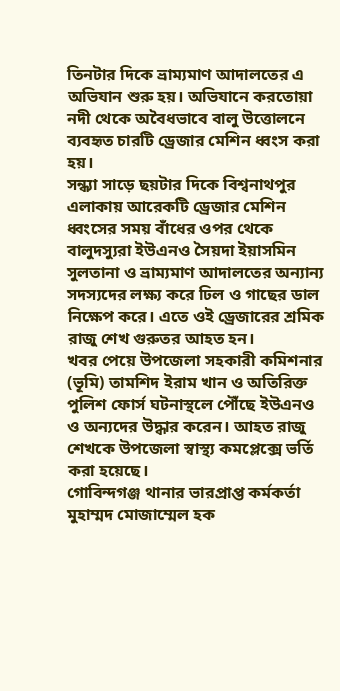তিনটার দিকে ভ্রাম্যমাণ আদালতের এ অভিযান শুরু হয়। অভিযানে করতোয়া নদী থেকে অবৈধভাবে বালু উত্তোলনে ব্যবহৃত চারটি ড্রেজার মেশিন ধ্বংস করা হয়।
সন্ধ্যা সাড়ে ছয়টার দিকে বিশ্বনাথপুর এলাকায় আরেকটি ড্রেজার মেশিন ধ্বংসের সময় বাঁধের ওপর থেকে বালুদস্যুরা ইউএনও সৈয়দা ইয়াসমিন সুলতানা ও ভ্রাম্যমাণ আদালতের অন্যান্য সদস্যদের লক্ষ্য করে ঢিল ও গাছের ডাল নিক্ষেপ করে। এতে ওই ড্রেজারের শ্রমিক রাজু শেখ গুরুতর আহত হন।
খবর পেয়ে উপজেলা সহকারী কমিশনার (ভূমি) তামশিদ ইরাম খান ও অতিরিক্ত পুলিশ ফোর্স ঘটনাস্থলে পৌঁছে ইউএনও ও অন্যদের উদ্ধার করেন। আহত রাজু শেখকে উপজেলা স্বাস্থ্য কমপ্লেক্সে ভর্তি করা হয়েছে।
গোবিন্দগঞ্জ থানার ভারপ্রাপ্ত কর্মকর্তা মুহাম্মদ মোজাম্মেল হক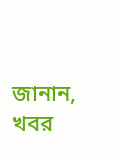জানান, খবর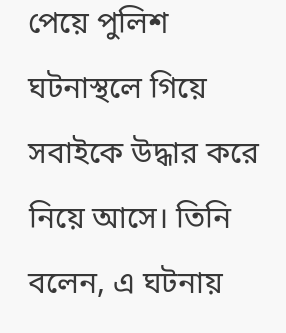পেয়ে পুলিশ ঘটনাস্থলে গিয়ে সবাইকে উদ্ধার করে নিয়ে আসে। তিনি বলেন, এ ঘটনায়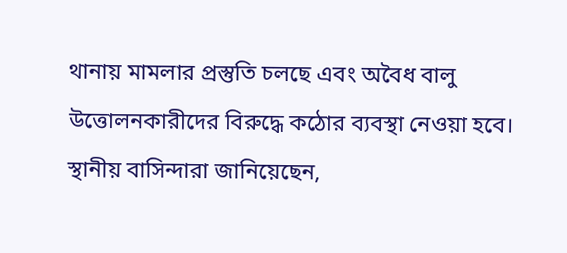থানায় মামলার প্রস্তুতি চলছে এবং অবৈধ বালু উত্তোলনকারীদের বিরুদ্ধে কঠোর ব্যবস্থা নেওয়া হবে।
স্থানীয় বাসিন্দারা জানিয়েছেন,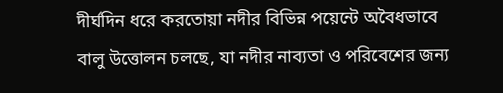দীর্ঘদিন ধরে করতোয়া নদীর বিভিন্ন পয়েন্টে অবৈধভাবে বালু উত্তোলন চলছে, যা নদীর নাব্যতা ও পরিবেশের জন্য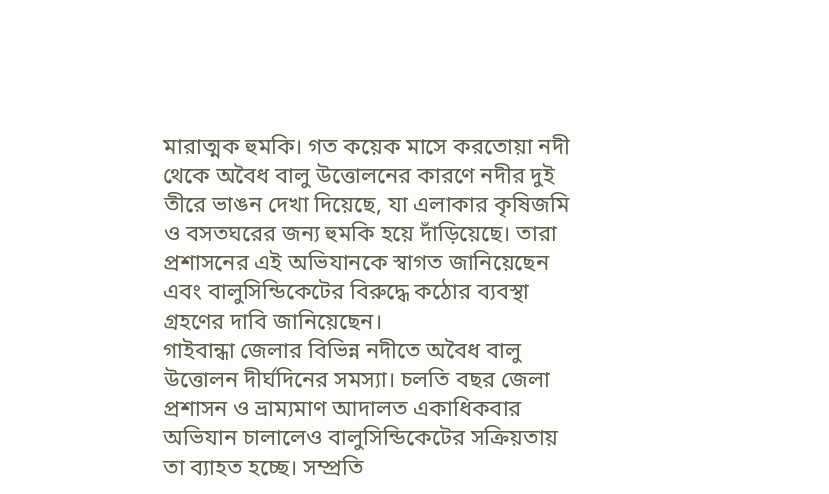মারাত্মক হুমকি। গত কয়েক মাসে করতোয়া নদী থেকে অবৈধ বালু উত্তোলনের কারণে নদীর দুই তীরে ভাঙন দেখা দিয়েছে, যা এলাকার কৃষিজমি ও বসতঘরের জন্য হুমকি হয়ে দাঁড়িয়েছে। তারা প্রশাসনের এই অভিযানকে স্বাগত জানিয়েছেন এবং বালুসিন্ডিকেটের বিরুদ্ধে কঠোর ব্যবস্থা গ্রহণের দাবি জানিয়েছেন।
গাইবান্ধা জেলার বিভিন্ন নদীতে অবৈধ বালু উত্তোলন দীর্ঘদিনের সমস্যা। চলতি বছর জেলা প্রশাসন ও ভ্রাম্যমাণ আদালত একাধিকবার অভিযান চালালেও বালুসিন্ডিকেটের সক্রিয়তায় তা ব্যাহত হচ্ছে। সম্প্রতি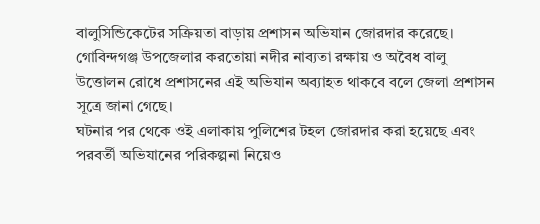বালুসিন্ডিকেটের সক্রিয়তা বাড়ায় প্রশাসন অভিযান জোরদার করেছে। গোবিন্দগঞ্জ উপজেলার করতোয়া নদীর নাব্যতা রক্ষায় ও অবৈধ বালু উত্তোলন রোধে প্রশাসনের এই অভিযান অব্যাহত থাকবে বলে জেলা প্রশাসন সূত্রে জানা গেছে।
ঘটনার পর থেকে ওই এলাকায় পুলিশের টহল জোরদার করা হয়েছে এবং পরবর্তী অভিযানের পরিকল্পনা নিয়েও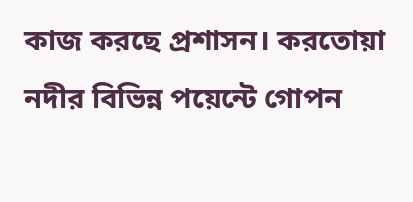কাজ করছে প্রশাসন। করতোয়া নদীর বিভিন্ন পয়েন্টে গোপন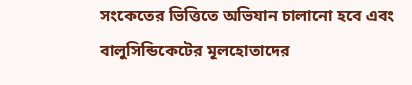সংকেতের ভিত্তিতে অভিযান চালানো হবে এবং বালুসিন্ডিকেটের মূলহোতাদের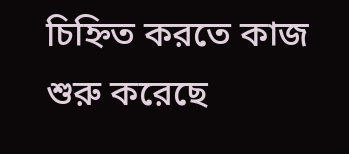চিহ্নিত করতে কাজ শুরু করেছে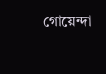গোয়েন্দা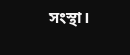সংস্থা।